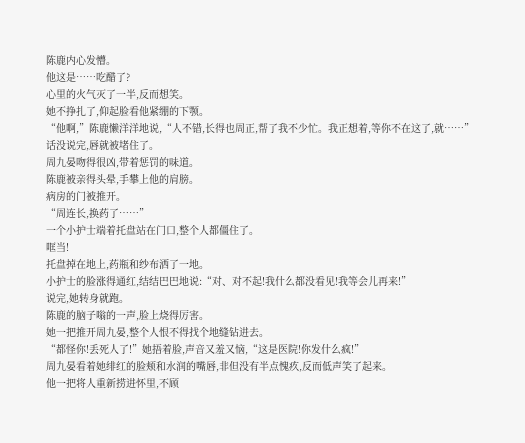陈鹿内心发懵。
他这是……吃醋了?
心里的火气灭了一半,反而想笑。
她不挣扎了,仰起脸看他紧绷的下颚。
“他啊,”陈鹿懒洋洋地说,“人不错,长得也周正,帮了我不少忙。我正想着,等你不在这了,就……”
话没说完,唇就被堵住了。
周九晏吻得很凶,带着惩罚的味道。
陈鹿被亲得头晕,手攀上他的肩膀。
病房的门被推开。
“周连长,换药了……”
一个小护士端着托盘站在门口,整个人都僵住了。
哐当!
托盘掉在地上,药瓶和纱布洒了一地。
小护士的脸涨得通红,结结巴巴地说:“对、对不起!我什么都没看见!我等会儿再来!”
说完,她转身就跑。
陈鹿的脑子嗡的一声,脸上烧得厉害。
她一把推开周九晏,整个人恨不得找个地缝钻进去。
“都怪你!丢死人了!”她捂着脸,声音又羞又恼,“这是医院!你发什么疯!”
周九晏看着她绯红的脸颊和水润的嘴唇,非但没有半点愧疚,反而低声笑了起来。
他一把将人重新捞进怀里,不顾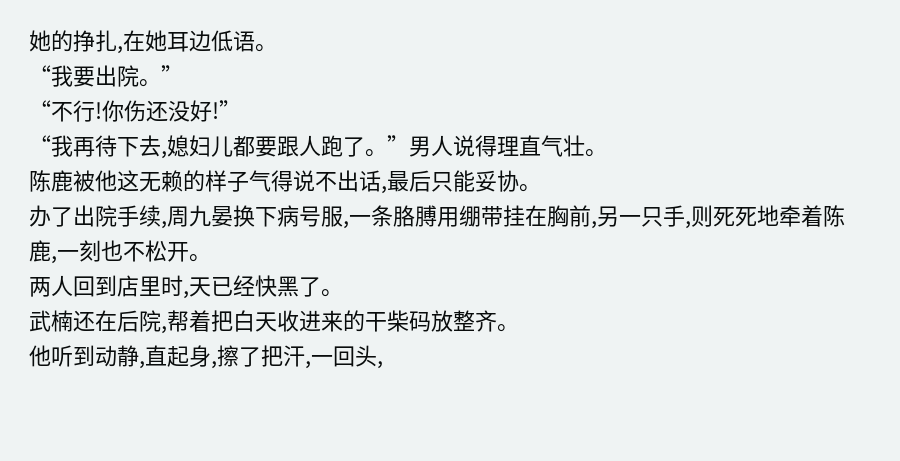她的挣扎,在她耳边低语。
“我要出院。”
“不行!你伤还没好!”
“我再待下去,媳妇儿都要跟人跑了。”男人说得理直气壮。
陈鹿被他这无赖的样子气得说不出话,最后只能妥协。
办了出院手续,周九晏换下病号服,一条胳膊用绷带挂在胸前,另一只手,则死死地牵着陈鹿,一刻也不松开。
两人回到店里时,天已经快黑了。
武楠还在后院,帮着把白天收进来的干柴码放整齐。
他听到动静,直起身,擦了把汗,一回头,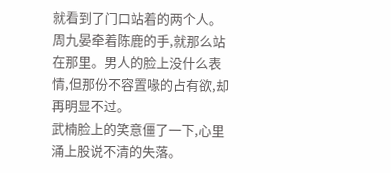就看到了门口站着的两个人。
周九晏牵着陈鹿的手,就那么站在那里。男人的脸上没什么表情,但那份不容置喙的占有欲,却再明显不过。
武楠脸上的笑意僵了一下,心里涌上股说不清的失落。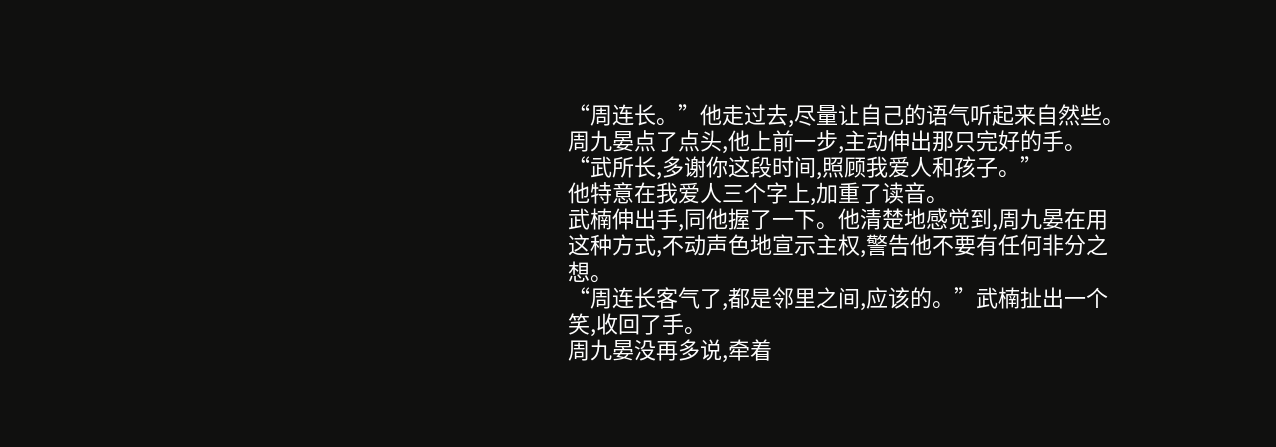“周连长。”他走过去,尽量让自己的语气听起来自然些。
周九晏点了点头,他上前一步,主动伸出那只完好的手。
“武所长,多谢你这段时间,照顾我爱人和孩子。”
他特意在我爱人三个字上,加重了读音。
武楠伸出手,同他握了一下。他清楚地感觉到,周九晏在用这种方式,不动声色地宣示主权,警告他不要有任何非分之想。
“周连长客气了,都是邻里之间,应该的。”武楠扯出一个笑,收回了手。
周九晏没再多说,牵着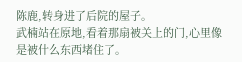陈鹿,转身进了后院的屋子。
武楠站在原地,看着那扇被关上的门,心里像是被什么东西堵住了。